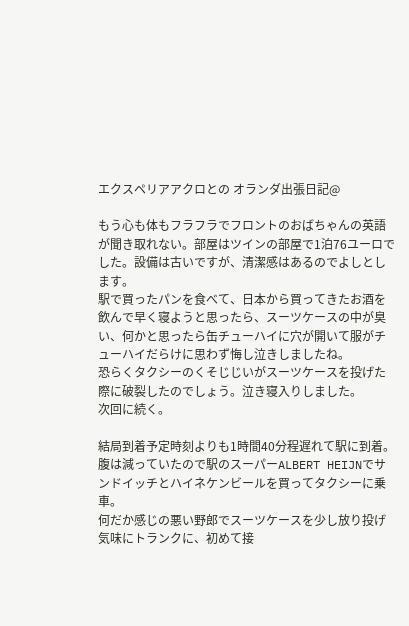エクスペリアアクロとの オランダ出張日記@

もう心も体もフラフラでフロントのおばちゃんの英語が聞き取れない。部屋はツインの部屋で1泊76ユーロでした。設備は古いですが、清潔感はあるのでよしとします。
駅で買ったパンを食べて、日本から買ってきたお酒を飲んで早く寝ようと思ったら、スーツケースの中が臭い、何かと思ったら缶チューハイに穴が開いて服がチューハイだらけに思わず悔し泣きしましたね。
恐らくタクシーのくそじじいがスーツケースを投げた際に破裂したのでしょう。泣き寝入りしました。
次回に続く。

結局到着予定時刻よりも1時間40分程遅れて駅に到着。腹は減っていたので駅のスーパーALBERT HEIJNでサンドイッチとハイネケンビールを買ってタクシーに乗車。
何だか感じの悪い野郎でスーツケースを少し放り投げ気味にトランクに、初めて接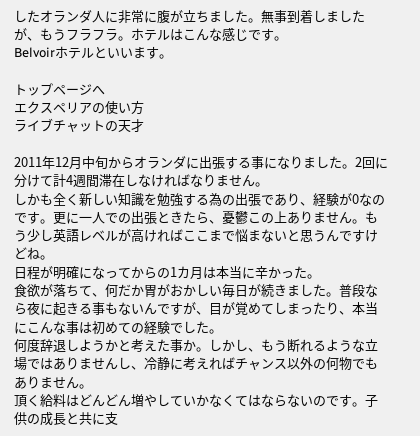したオランダ人に非常に腹が立ちました。無事到着しましたが、もうフラフラ。ホテルはこんな感じです。
Belvoirホテルといいます。

トップページへ
エクスペリアの使い方
ライブチャットの天才

2011年12月中旬からオランダに出張する事になりました。2回に分けて計4週間滞在しなければなりません。
しかも全く新しい知識を勉強する為の出張であり、経験が0なのです。更に一人での出張ときたら、憂鬱この上ありません。もう少し英語レベルが高ければここまで悩まないと思うんですけどね。
日程が明確になってからの1カ月は本当に辛かった。
食欲が落ちて、何だか胃がおかしい毎日が続きました。普段なら夜に起きる事もないんですが、目が覚めてしまったり、本当にこんな事は初めての経験でした。
何度辞退しようかと考えた事か。しかし、もう断れるような立場ではありませんし、冷静に考えればチャンス以外の何物でもありません。
頂く給料はどんどん増やしていかなくてはならないのです。子供の成長と共に支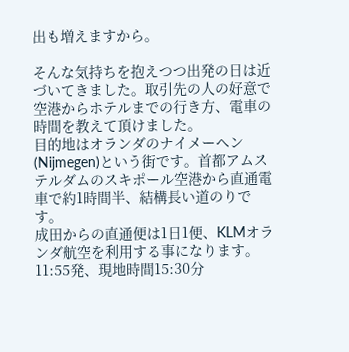出も増えますから。

そんな気持ちを抱えつつ出発の日は近づいてきました。取引先の人の好意で空港からホテルまでの行き方、電車の時間を教えて頂けました。
目的地はオランダのナイメーヘン(Nijmegen)という街です。首都アムステルダムのスキポール空港から直通電車で約1時間半、結構長い道のりです。
成田からの直通便は1日1便、KLMオランダ航空を利用する事になります。
11:55発、現地時間15:30分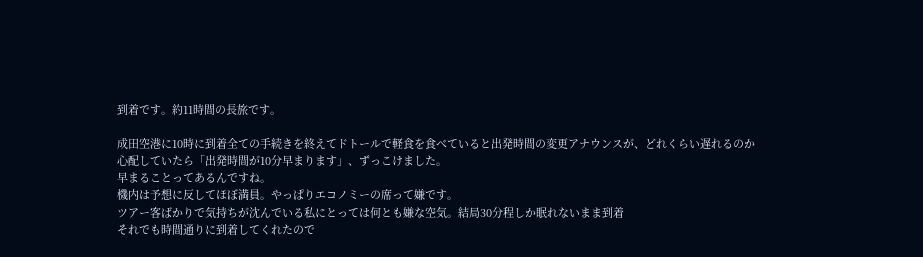到着です。約11時間の長旅です。

成田空港に10時に到着全ての手続きを終えてドトールで軽食を食べていると出発時間の変更アナウンスが、どれくらい遅れるのか心配していたら「出発時間が10分早まります」、ずっこけました。
早まることってあるんですね。
機内は予想に反してほぼ満員。やっぱりエコノミーの席って嫌です。
ツアー客ばかりで気持ちが沈んでいる私にとっては何とも嫌な空気。結局30分程しか眠れないまま到着
それでも時間通りに到着してくれたので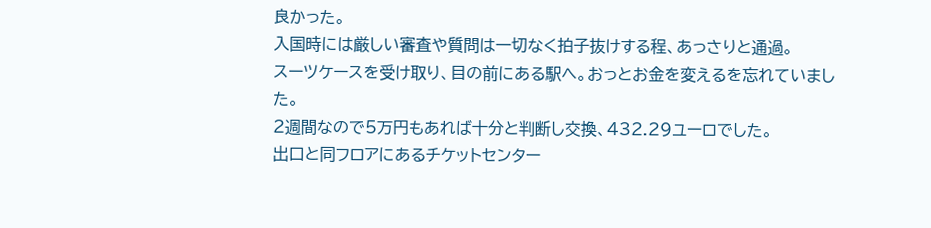良かった。
入国時には厳しい審査や質問は一切なく拍子抜けする程、あっさりと通過。
スーツケースを受け取り、目の前にある駅へ。おっとお金を変えるを忘れていました。
2週間なので5万円もあれば十分と判断し交換、432.29ユーロでした。
出口と同フロアにあるチケットセンター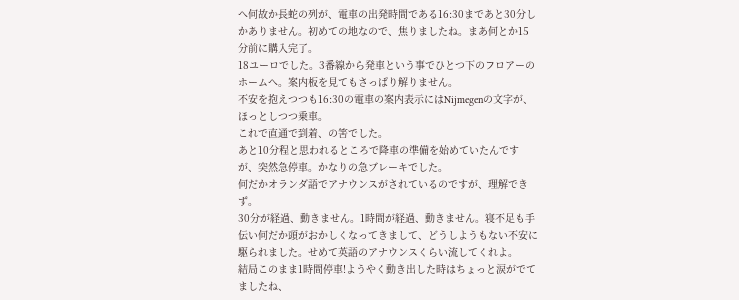へ何故か長蛇の列が、電車の出発時間である16:30まであと30分しかありません。初めての地なので、焦りましたね。まあ何とか15分前に購入完了。
18ユーロでした。3番線から発車という事でひとつ下のフロアーのホームへ。案内板を見てもさっぱり解りません。
不安を抱えつつも16:30の電車の案内表示にはNijmegenの文字が、ほっとしつつ乗車。
これで直通で到着、の筈でした。
あと10分程と思われるところで降車の準備を始めていたんですが、突然急停車。かなりの急ブレーキでした。
何だかオランダ語でアナウンスがされているのですが、理解できず。
30分が経過、動きません。1時間が経過、動きません。寝不足も手伝い何だか頭がおかしくなってきまして、どうしようもない不安に駆られました。せめて英語のアナウンスくらい流してくれよ。
結局このまま1時間停車!ようやく動き出した時はちょっと涙がでてましたね、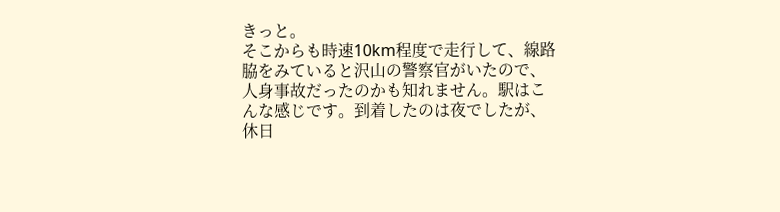きっと。
そこからも時速10km程度で走行して、線路脇をみていると沢山の警察官がいたので、人身事故だったのかも知れません。駅はこんな感じです。到着したのは夜でしたが、休日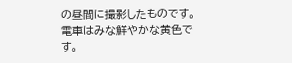の昼間に撮影したものです。
電車はみな鮮やかな黄色です。